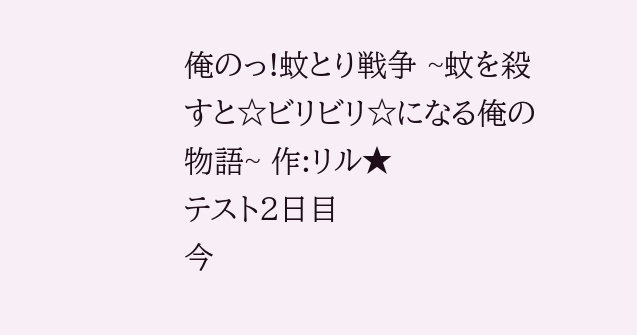俺のっ!蚊とり戦争 ~蚊を殺すと☆ビリビリ☆になる俺の物語~ 作:リル★
テスト2日目
今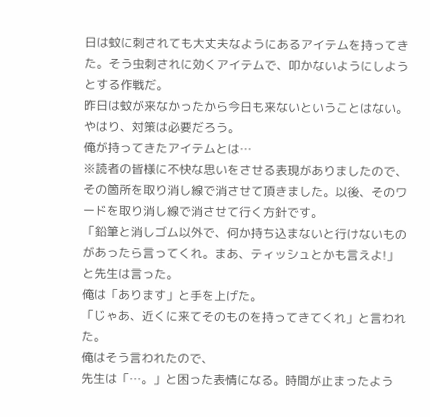日は蚊に刺されても大丈夫なようにあるアイテムを持ってきた。そう虫刺されに効くアイテムで、叩かないようにしようとする作戦だ。
昨日は蚊が来なかったから今日も来ないということはない。やはり、対策は必要だろう。
俺が持ってきたアイテムとは…
※読者の皆様に不快な思いをさせる表現がありましたので、その箇所を取り消し線で消させて頂きました。以後、そのワードを取り消し線で消させて行く方針です。
「鉛筆と消しゴム以外で、何か持ち込まないと行けないものがあったら言ってくれ。まあ、ティッシュとかも言えよ!」と先生は言った。
俺は「あります」と手を上げた。
「じゃあ、近くに来てそのものを持ってきてくれ」と言われた。
俺はそう言われたので、
先生は「…。」と困った表情になる。時間が止まったよう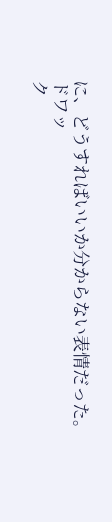に、どうすればいいか分からない表情だった。
ドワッ
ク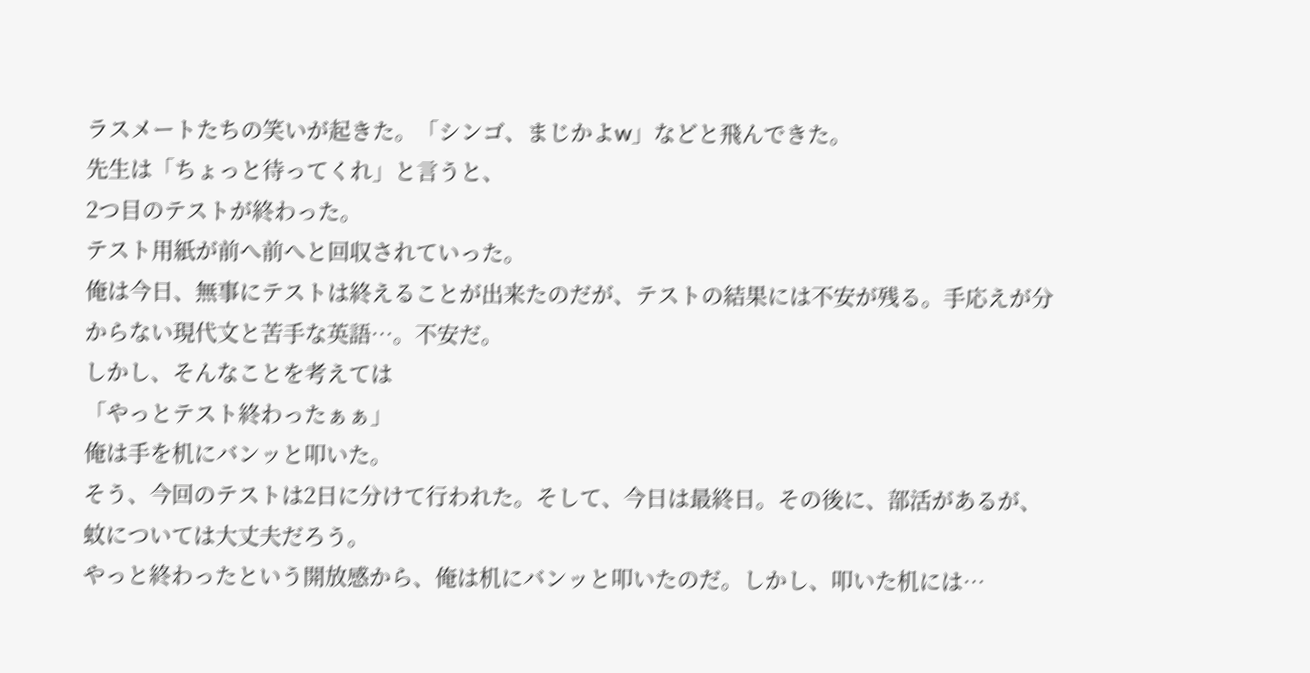ラスメートたちの笑いが起きた。「シンゴ、まじかよw」などと飛んできた。
先生は「ちょっと待ってくれ」と言うと、
2つ目のテストが終わった。
テスト用紙が前へ前へと回収されていった。
俺は今日、無事にテストは終えることが出来たのだが、テストの結果には不安が残る。手応えが分からない現代文と苦手な英語…。不安だ。
しかし、そんなことを考えては
「やっとテスト終わったぁぁ」
俺は手を机にバンッと叩いた。
そう、今回のテストは2日に分けて行われた。そして、今日は最終日。その後に、部活があるが、蚊については大丈夫だろう。
やっと終わったという開放感から、俺は机にバンッと叩いたのだ。しかし、叩いた机には…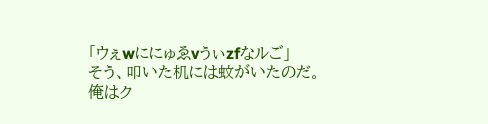「ウぇwににゅゑvうぃzfなルご」
そう、叩いた机には蚊がいたのだ。
俺はク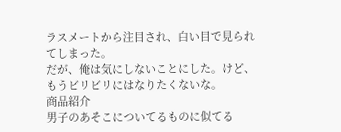ラスメートから注目され、白い目で見られてしまった。
だが、俺は気にしないことにした。けど、もうビリビリにはなりたくないな。
商品紹介
男子のあそこについてるものに似てる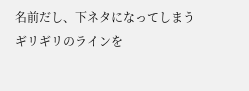名前だし、下ネタになってしまうギリギリのラインを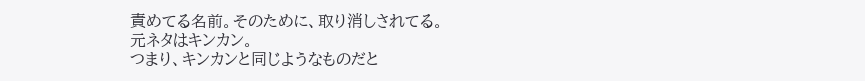責めてる名前。そのために、取り消しされてる。
元ネタはキンカン。
つまり、キンカンと同じようなものだと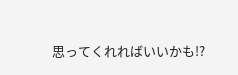思ってくれればいいかも!?